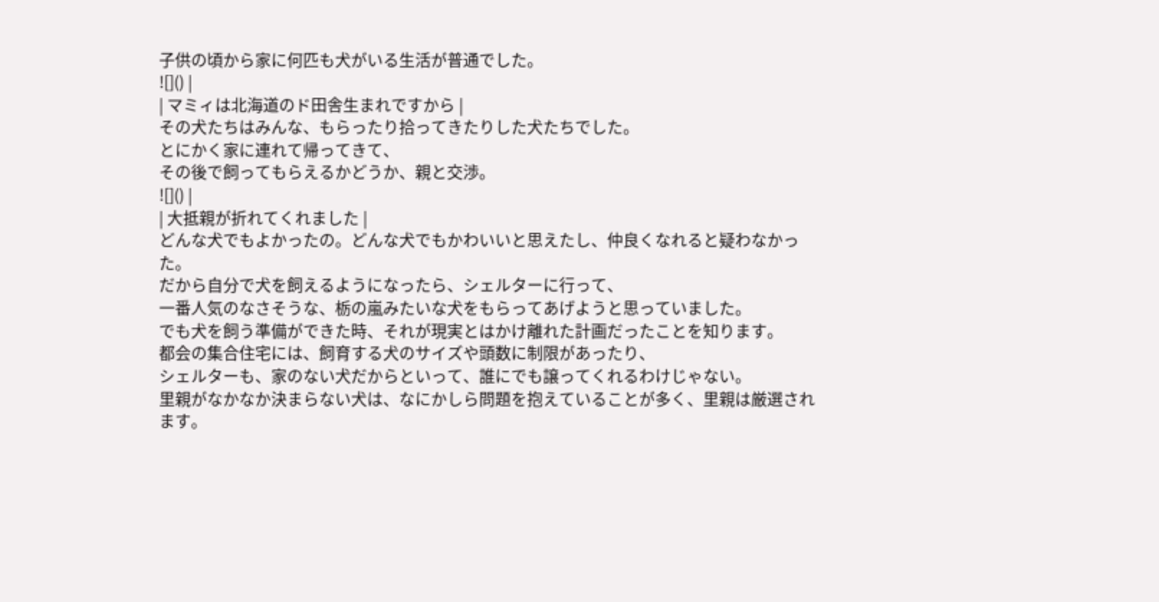子供の頃から家に何匹も犬がいる生活が普通でした。
![]() |
| マミィは北海道のド田舎生まれですから |
その犬たちはみんな、もらったり拾ってきたりした犬たちでした。
とにかく家に連れて帰ってきて、
その後で飼ってもらえるかどうか、親と交渉。
![]() |
| 大抵親が折れてくれました |
どんな犬でもよかったの。どんな犬でもかわいいと思えたし、仲良くなれると疑わなかった。
だから自分で犬を飼えるようになったら、シェルターに行って、
一番人気のなさそうな、栃の嵐みたいな犬をもらってあげようと思っていました。
でも犬を飼う準備ができた時、それが現実とはかけ離れた計画だったことを知ります。
都会の集合住宅には、飼育する犬のサイズや頭数に制限があったり、
シェルターも、家のない犬だからといって、誰にでも譲ってくれるわけじゃない。
里親がなかなか決まらない犬は、なにかしら問題を抱えていることが多く、里親は厳選されます。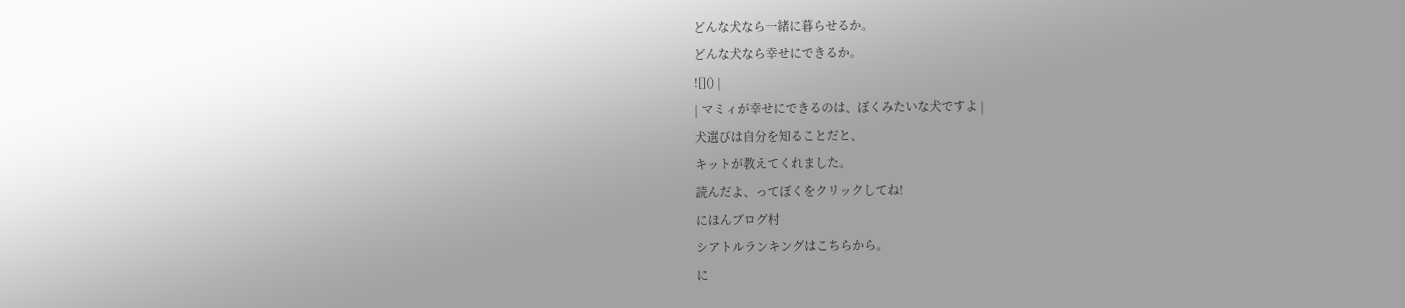どんな犬なら一緒に暮らせるか。
どんな犬なら幸せにできるか。
![]() |
| マミィが幸せにできるのは、ぼくみたいな犬ですよ |
犬選びは自分を知ることだと、
キットが教えてくれました。
読んだよ、ってぼくをクリックしてね!
にほんブログ村
シアトルランキングはこちらから。
に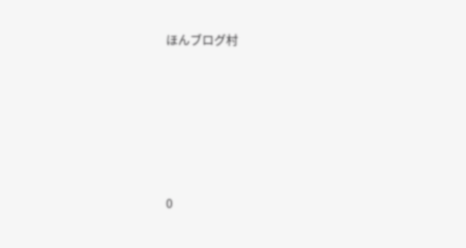ほんブログ村






0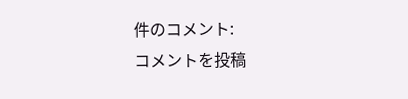件のコメント:
コメントを投稿